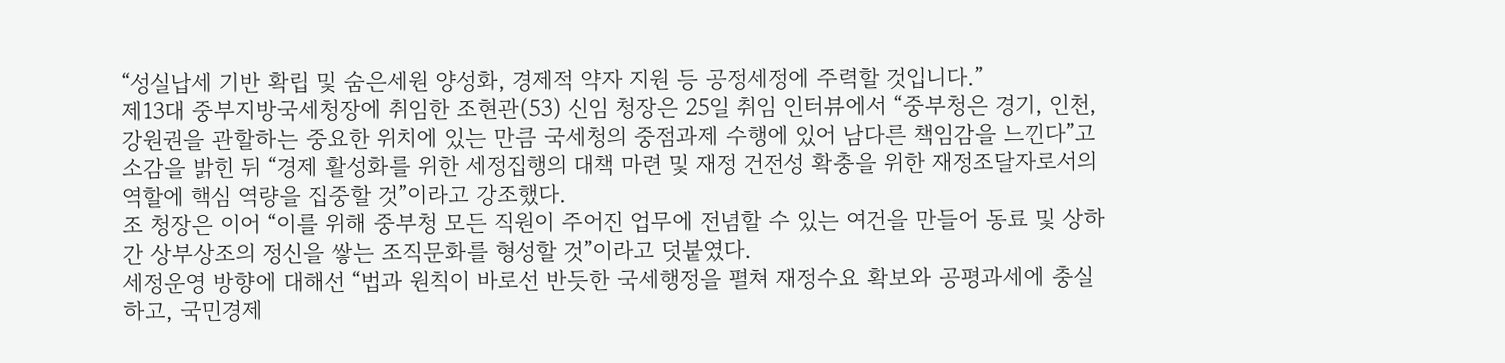“성실납세 기반 확립 및 숨은세원 양성화, 경제적 약자 지원 등 공정세정에 주력할 것입니다.”
제13대 중부지방국세청장에 취임한 조현관(53) 신임 청장은 25일 취임 인터뷰에서 “중부청은 경기, 인천, 강원권을 관할하는 중요한 위치에 있는 만큼 국세청의 중점과제 수행에 있어 남다른 책임감을 느낀다”고 소감을 밝힌 뒤 “경제 활성화를 위한 세정집행의 대책 마련 및 재정 건전성 확충을 위한 재정조달자로서의 역할에 핵심 역량을 집중할 것”이라고 강조했다.
조 청장은 이어 “이를 위해 중부청 모든 직원이 주어진 업무에 전념할 수 있는 여건을 만들어 동료 및 상하간 상부상조의 정신을 쌓는 조직문화를 형성할 것”이라고 덧붙였다.
세정운영 방향에 대해선 “법과 원칙이 바로선 반듯한 국세행정을 펼쳐 재정수요 확보와 공평과세에 충실하고, 국민경제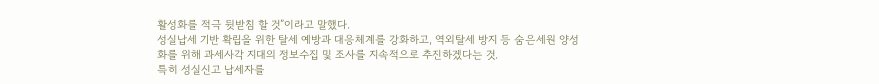활성화를 적극 뒷받침 할 것”이라고 말했다.
성실납세 기반 확립을 위한 탈세 예방과 대응체계를 강화하고, 역외탈세 방지 등 숨은세원 양성화를 위해 과세사각 지대의 정보수집 및 조사를 지속적으로 추진하겠다는 것.
특히 성실신고 납세자를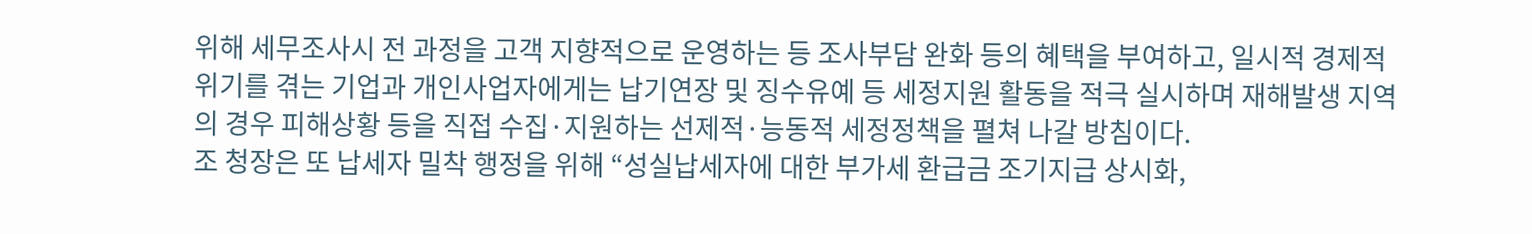위해 세무조사시 전 과정을 고객 지향적으로 운영하는 등 조사부담 완화 등의 혜택을 부여하고, 일시적 경제적 위기를 겪는 기업과 개인사업자에게는 납기연장 및 징수유예 등 세정지원 활동을 적극 실시하며 재해발생 지역의 경우 피해상황 등을 직접 수집·지원하는 선제적·능동적 세정정책을 펼쳐 나갈 방침이다.
조 청장은 또 납세자 밀착 행정을 위해 “성실납세자에 대한 부가세 환급금 조기지급 상시화,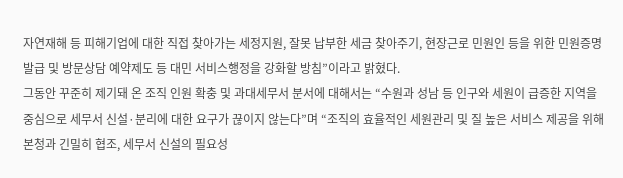자연재해 등 피해기업에 대한 직접 찾아가는 세정지원, 잘못 납부한 세금 찾아주기, 현장근로 민원인 등을 위한 민원증명 발급 및 방문상담 예약제도 등 대민 서비스행정을 강화할 방침”이라고 밝혔다.
그동안 꾸준히 제기돼 온 조직 인원 확충 및 과대세무서 분서에 대해서는 “수원과 성남 등 인구와 세원이 급증한 지역을 중심으로 세무서 신설·분리에 대한 요구가 끊이지 않는다”며 “조직의 효율적인 세원관리 및 질 높은 서비스 제공을 위해 본청과 긴밀히 협조, 세무서 신설의 필요성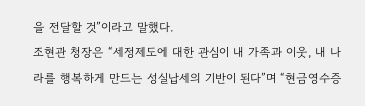을 전달할 것”이라고 말했다.
조현관 청장은 “세정제도에 대한 관심이 내 가족과 이웃, 내 나라를 행복하게 만드는 성실납세의 기반이 된다”며 “현금영수증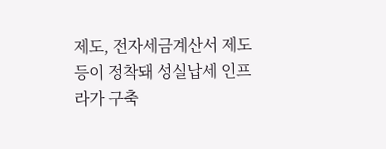제도, 전자세금계산서 제도 등이 정착돼 성실납세 인프라가 구축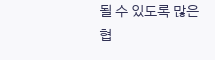될 수 있도록 많은 협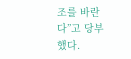조를 바란다”고 당부했다.